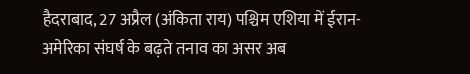हैदराबाद, 27 अप्रैल (अंकिता राय) पश्चिम एशिया में ईरान-अमेरिका संघर्ष के बढ़ते तनाव का असर अब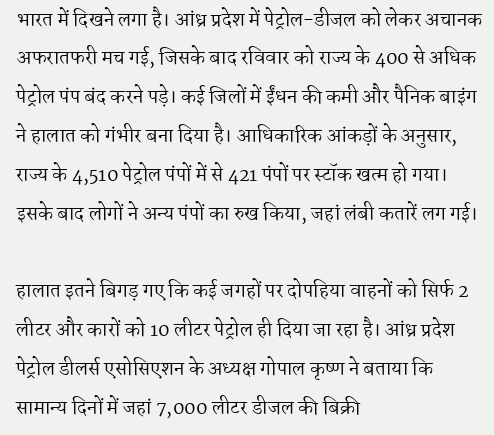भारत में दिखने लगा है। आंध्र प्रदेश में पेट्रोल-डीजल को लेकर अचानक अफरातफरी मच गई, जिसके बाद रविवार को राज्य के 400 से अधिक पेट्रोल पंप बंद करने पड़े। कई जिलों में ईंधन की कमी और पैनिक बाइंग ने हालात को गंभीर बना दिया है। आधिकारिक आंकड़ों के अनुसार, राज्य के 4,510 पेट्रोल पंपों में से 421 पंपों पर स्टॉक खत्म हो गया। इसके बाद लोगों ने अन्य पंपों का रुख किया, जहां लंबी कतारें लग गई।

हालात इतने बिगड़ गए कि कई जगहों पर दोपहिया वाहनों को सिर्फ 2 लीटर और कारों को 10 लीटर पेट्रोल ही दिया जा रहा है। आंध्र प्रदेश पेट्रोल डीलर्स एसोसिएशन के अध्यक्ष गोपाल कृष्ण ने बताया कि सामान्य दिनों में जहां 7,000 लीटर डीजल की बिक्री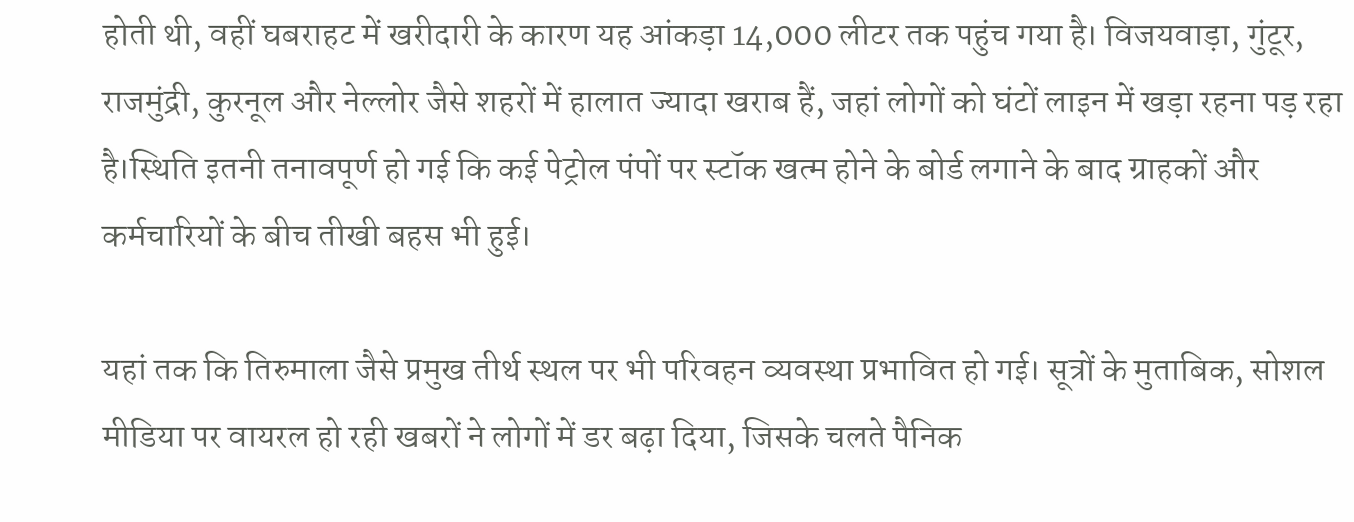होती थी, वहीं घबराहट में खरीदारी के कारण यह आंकड़ा 14,000 लीटर तक पहुंच गया है। विजयवाड़ा, गुंटूर, राजमुंद्री, कुरनूल और नेल्लोर जैसे शहरों में हालात ज्यादा खराब हैं, जहां लोगों को घंटों लाइन में खड़ा रहना पड़ रहा है।स्थिति इतनी तनावपूर्ण हो गई कि कई पेट्रोल पंपों पर स्टॉक खत्म होने के बोर्ड लगाने के बाद ग्राहकों और कर्मचारियों के बीच तीखी बहस भी हुई।

यहां तक कि तिरुमाला जैसे प्रमुख तीर्थ स्थल पर भी परिवहन व्यवस्था प्रभावित हो गई। सूत्रों के मुताबिक, सोशल मीडिया पर वायरल हो रही खबरों ने लोगों में डर बढ़ा दिया, जिसके चलते पैनिक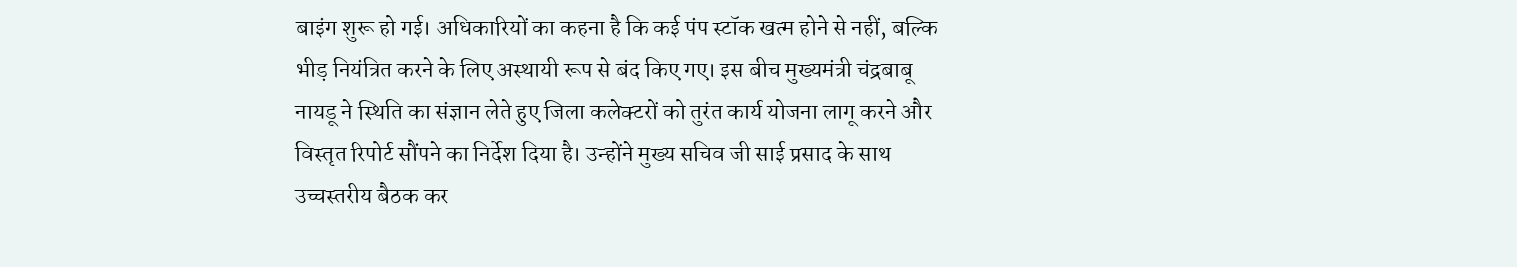बाइंग शुरू हो गई। अधिकारियों का कहना है कि कई पंप स्टॉक खत्म होने से नहीं, बल्कि भीड़ नियंत्रित करने के लिए अस्थायी रूप से बंद किए गए। इस बीच मुख्यमंत्री चंद्रबाबू नायडू ने स्थिति का संज्ञान लेते हुए जिला कलेक्टरों को तुरंत कार्य योजना लागू करने और विस्तृत रिपोर्ट सौंपने का निर्देश दिया है। उन्होंने मुख्य सचिव जी साई प्रसाद के साथ उच्चस्तरीय बैठक कर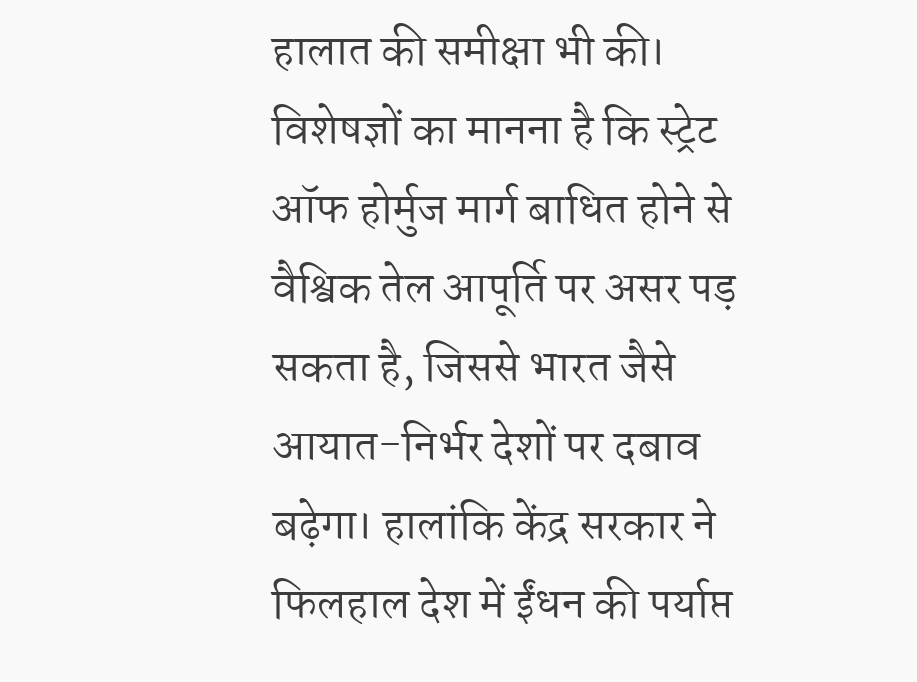हालात की समीक्षा भी की। विशेषज्ञों का मानना है कि स्ट्रेट ऑफ होर्मुज मार्ग बाधित होने से वैश्विक तेल आपूर्ति पर असर पड़ सकता है, जिससे भारत जैसे आयात-निर्भर देशों पर दबाव बढ़ेगा। हालांकि केंद्र सरकार ने फिलहाल देश में ईंधन की पर्याप्त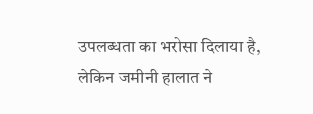उपलब्धता का भरोसा दिलाया है, लेकिन जमीनी हालात ने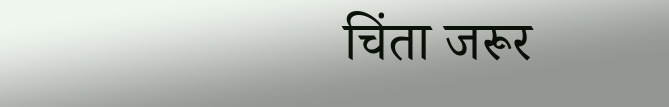चिंता जरूर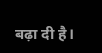बढ़ा दी है।